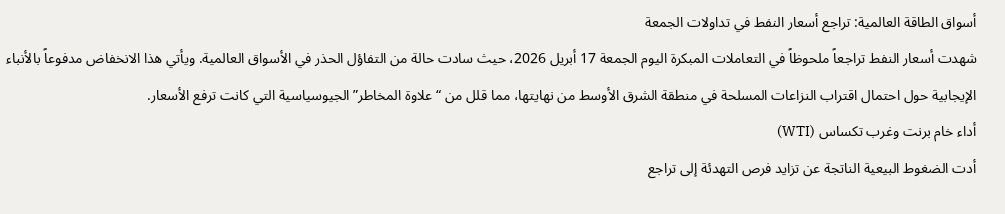أسواق الطاقة العالمية: تراجع أسعار النفط في تداولات الجمعة
شهدت أسعار النفط تراجعاً ملحوظاً في التعاملات المبكرة اليوم الجمعة 17 أبريل 2026، حيث سادت حالة من التفاؤل الحذر في الأسواق العالمية. ويأتي هذا الانخفاض مدفوعاً بالأنباء الإيجابية حول احتمال اقتراب النزاعات المسلحة في منطقة الشرق الأوسط من نهايتها، مما قلل من “علاوة المخاطر” الجيوسياسية التي كانت ترفع الأسعار.
أداء خام برنت وغرب تكساس (WTI)
أدت الضغوط البيعية الناتجة عن تزايد فرص التهدئة إلى تراجع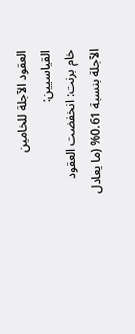العقود الآجلة للخامين القياسيين:
خام برنت: انخفضت العقود الآجلة بنسبة 0.61% (ما يعادل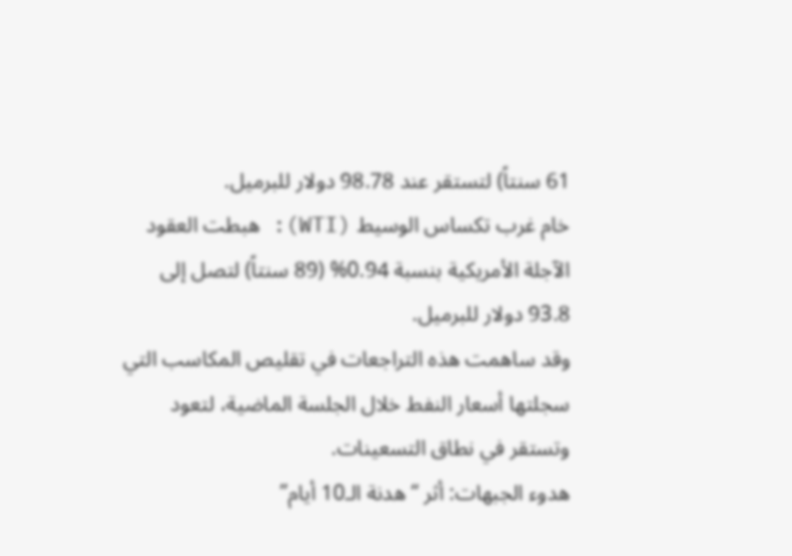61 سنتاً) لتستقر عند 98.78 دولار للبرميل.
خام غرب تكساس الوسيط (WTI): هبطت العقود الآجلة الأمريكية بنسبة 0.94% (89 سنتاً) لتصل إلى 93.8 دولار للبرميل.
وقد ساهمت هذه التراجعات في تقليص المكاسب التي سجلتها أسعار النفط خلال الجلسة الماضية، لتعود وتستقر في نطاق التسعينات.
هدوء الجبهات: أثر “هدنة الـ10 أيام”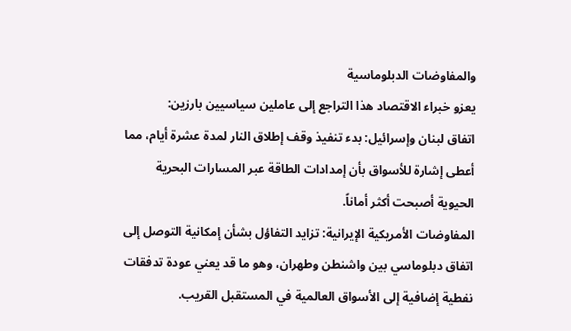والمفاوضات الدبلوماسية
يعزو خبراء الاقتصاد هذا التراجع إلى عاملين سياسيين بارزين:
اتفاق لبنان وإسرائيل: بدء تنفيذ وقف إطلاق النار لمدة عشرة أيام، مما أعطى إشارة للأسواق بأن إمدادات الطاقة عبر المسارات البحرية الحيوية أصبحت أكثر أماناً.
المفاوضات الأمريكية الإيرانية: تزايد التفاؤل بشأن إمكانية التوصل إلى اتفاق دبلوماسي بين واشنطن وطهران، وهو ما قد يعني عودة تدفقات نفطية إضافية إلى الأسواق العالمية في المستقبل القريب.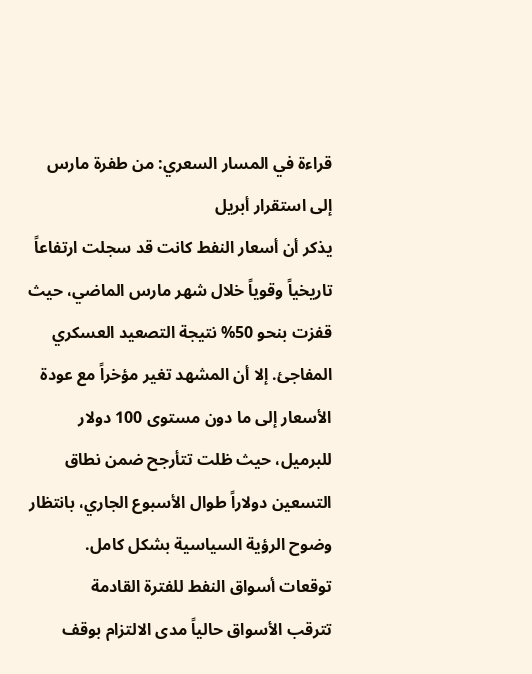قراءة في المسار السعري: من طفرة مارس إلى استقرار أبريل
يذكر أن أسعار النفط كانت قد سجلت ارتفاعاً تاريخياً وقوياً خلال شهر مارس الماضي، حيث قفزت بنحو 50% نتيجة التصعيد العسكري المفاجئ. إلا أن المشهد تغير مؤخراً مع عودة الأسعار إلى ما دون مستوى 100 دولار للبرميل، حيث ظلت تتأرجح ضمن نطاق التسعين دولاراً طوال الأسبوع الجاري، بانتظار وضوح الرؤية السياسية بشكل كامل.
توقعات أسواق النفط للفترة القادمة
تترقب الأسواق حالياً مدى الالتزام بوقف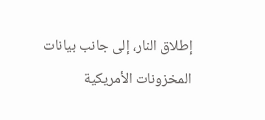إطلاق النار، إلى جانب بيانات المخزونات الأمريكية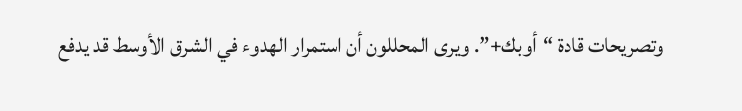وتصريحات قادة “أوبك+”. ويرى المحللون أن استمرار الهدوء في الشرق الأوسط قد يدفع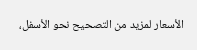الأسعار لمزيد من التصحيح نحو الأسفل،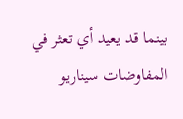بينما قد يعيد أي تعثر في المفاوضات سيناريو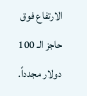الارتفاع فوق حاجز الـ 100 دولار مجدداً.